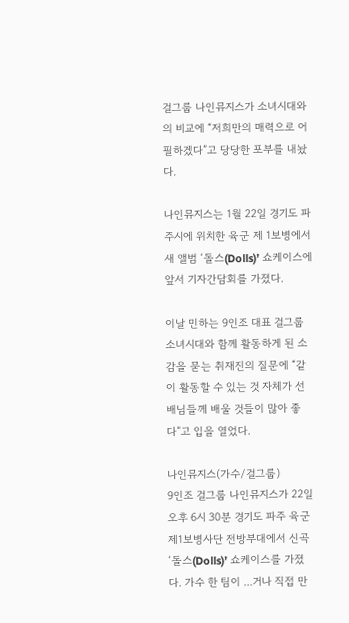걸그룹 나인뮤지스가 소녀시대와의 비교에 “저희만의 매력으로 어필하겠다”고 당당한 포부를 내놨다.

나인뮤지스는 1월 22일 경기도 파주시에 위치한 육군 제 1보병에서 새 앨범 ‘돌스(Dolls)’ 쇼케이스에 앞서 기자간담회를 가졌다.

이날 민하는 9인조 대표 걸그룹 소녀시대와 함께 활동하게 된 소감을 묻는 취재진의 질문에 “같이 활동할 수 있는 것 자체가 선배님들께 배울 것들이 많아 좋다”고 입을 열었다.

나인뮤지스(가수/걸그룹)
9인조 걸그룹 나인뮤지스가 22일 오후 6시 30분 경기도 파주 육군 제1보병사단 전방부대에서 신곡 ‘돌스(Dolls)’ 쇼케이스를 가졌다. 가수 한 팀이 ...거나 직접 만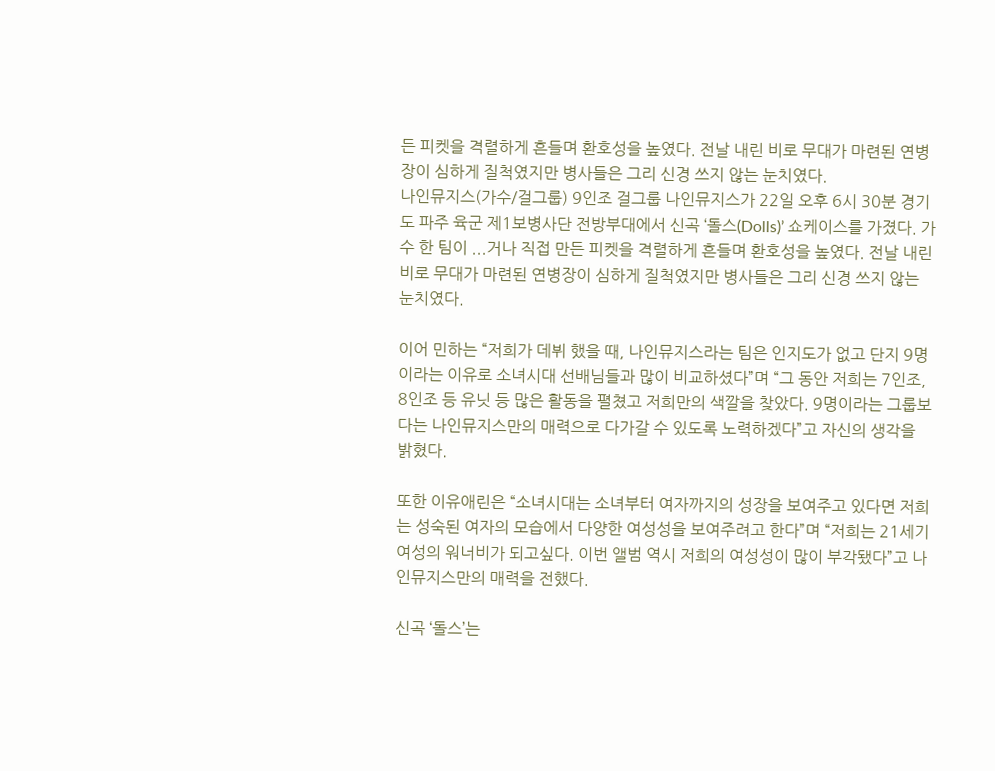든 피켓을 격렬하게 흔들며 환호성을 높였다. 전날 내린 비로 무대가 마련된 연병장이 심하게 질척였지만 병사들은 그리 신경 쓰지 않는 눈치였다.
나인뮤지스(가수/걸그룹) 9인조 걸그룹 나인뮤지스가 22일 오후 6시 30분 경기도 파주 육군 제1보병사단 전방부대에서 신곡 ‘돌스(Dolls)’ 쇼케이스를 가졌다. 가수 한 팀이 ...거나 직접 만든 피켓을 격렬하게 흔들며 환호성을 높였다. 전날 내린 비로 무대가 마련된 연병장이 심하게 질척였지만 병사들은 그리 신경 쓰지 않는 눈치였다.

이어 민하는 “저희가 데뷔 했을 때, 나인뮤지스라는 팀은 인지도가 없고 단지 9명이라는 이유로 소녀시대 선배님들과 많이 비교하셨다”며 “그 동안 저희는 7인조, 8인조 등 유닛 등 많은 활동을 펼쳤고 저희만의 색깔을 찾았다. 9명이라는 그룹보다는 나인뮤지스만의 매력으로 다가갈 수 있도록 노력하겠다”고 자신의 생각을 밝혔다.

또한 이유애린은 “소녀시대는 소녀부터 여자까지의 성장을 보여주고 있다면 저희는 성숙된 여자의 모습에서 다양한 여성성을 보여주려고 한다”며 “저희는 21세기 여성의 워너비가 되고싶다. 이번 앨범 역시 저희의 여성성이 많이 부각됐다”고 나인뮤지스만의 매력을 전했다.

신곡 ‘돌스’는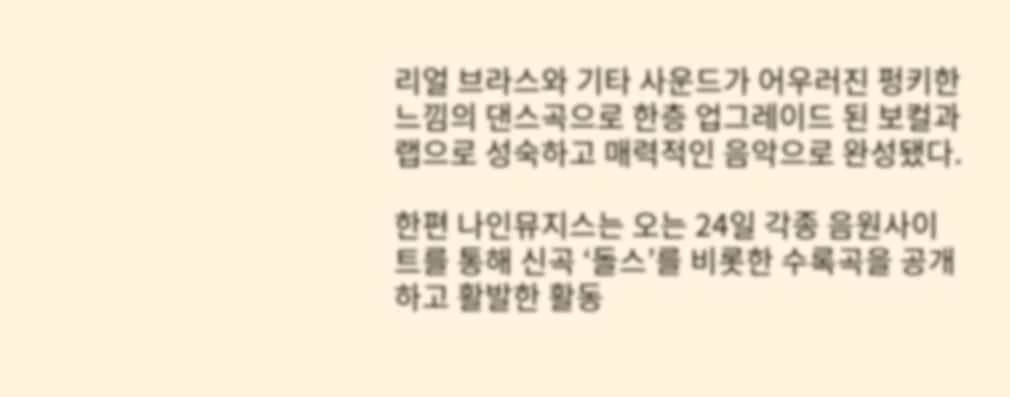리얼 브라스와 기타 사운드가 어우러진 펑키한 느낌의 댄스곡으로 한층 업그레이드 된 보컬과 랩으로 성숙하고 매력적인 음악으로 완성됐다.

한편 나인뮤지스는 오는 24일 각종 음원사이트를 통해 신곡 ‘돌스’를 비롯한 수록곡을 공개하고 활발한 활동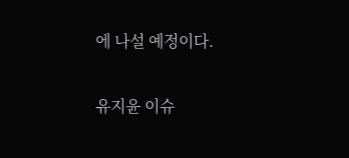에 나설 예정이다.

유지윤 이슈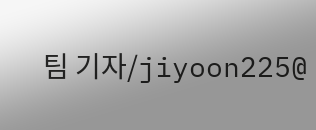팀 기자/jiyoon225@